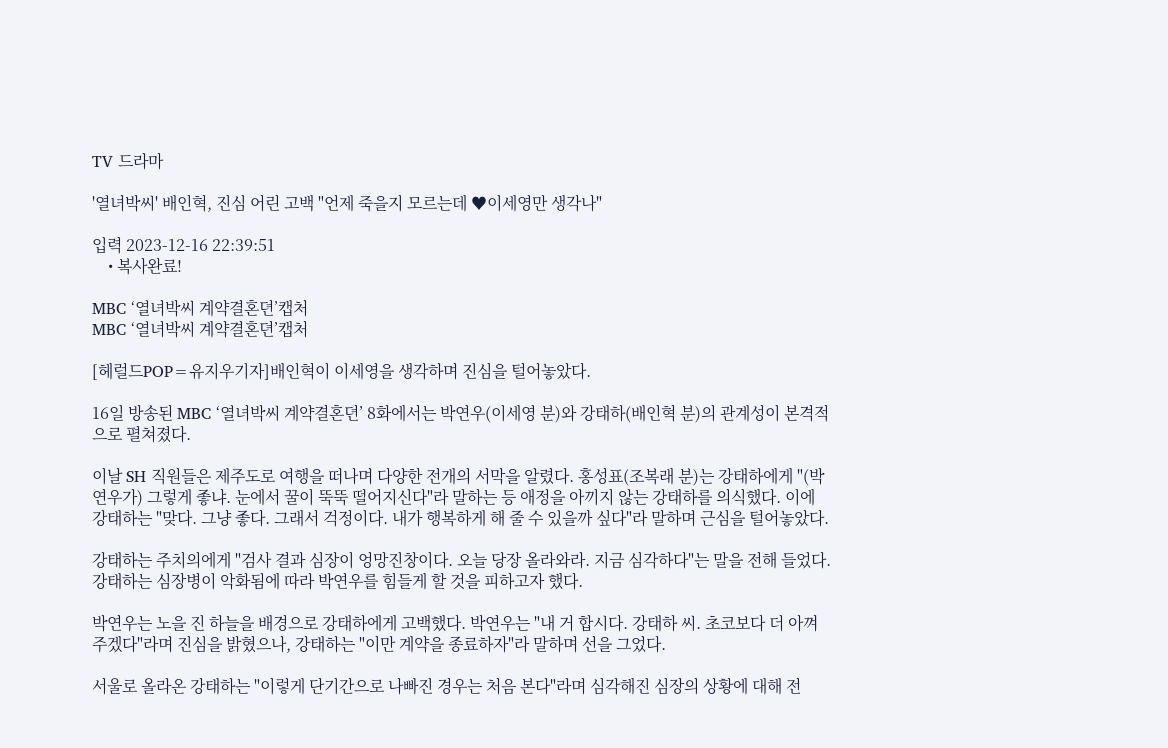TV 드라마

'열녀박씨' 배인혁, 진심 어린 고백 "언제 죽을지 모르는데 ♥이세영만 생각나"

입력 2023-12-16 22:39:51
    • 복사완료!

MBC ‘열녀박씨 계약결혼뎐’캡처
MBC ‘열녀박씨 계약결혼뎐’캡처

[헤럴드POP=유지우기자]배인혁이 이세영을 생각하며 진심을 털어놓았다.

16일 방송된 MBC ‘열녀박씨 계약결혼뎐’ 8화에서는 박연우(이세영 분)와 강태하(배인혁 분)의 관계성이 본격적으로 펼쳐졌다.

이날 SH 직원들은 제주도로 여행을 떠나며 다양한 전개의 서막을 알렸다. 홍성표(조복래 분)는 강태하에게 "(박연우가) 그렇게 좋냐. 눈에서 꿀이 뚝뚝 떨어지신다"라 말하는 등 애정을 아끼지 않는 강태하를 의식했다. 이에 강태하는 "맞다. 그냥 좋다. 그래서 걱정이다. 내가 행복하게 해 줄 수 있을까 싶다"라 말하며 근심을 털어놓았다.

강태하는 주치의에게 "검사 결과 심장이 엉망진창이다. 오늘 당장 올라와라. 지금 심각하다"는 말을 전해 들었다. 강태하는 심장병이 악화됨에 따라 박연우를 힘들게 할 것을 피하고자 했다.

박연우는 노을 진 하늘을 배경으로 강태하에게 고백했다. 박연우는 "내 거 합시다. 강태하 씨. 초코보다 더 아껴 주겠다"라며 진심을 밝혔으나, 강태하는 "이만 계약을 종료하자"라 말하며 선을 그었다.

서울로 올라온 강태하는 "이렇게 단기간으로 나빠진 경우는 처음 본다"라며 심각해진 심장의 상황에 대해 전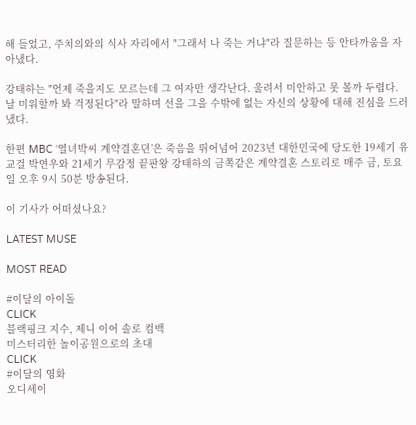해 들었고, 주치의와의 식사 자리에서 "그래서 나 죽는 거냐"라 질문하는 등 안타까움을 자아냈다.

강태하는 "언제 죽을지도 모르는데 그 여자만 생각난다. 울려서 미안하고 못 볼까 두렵다. 날 미워할까 봐 걱정된다"라 말하며 선을 그을 수밖에 없는 자신의 상황에 대해 진심을 드러냈다.

한편 MBC ‘열녀박씨 계약결혼뎐’은 죽음을 뛰어넘어 2023년 대한민국에 당도한 19세기 유교걸 박연우와 21세기 무감정 끝판왕 강태하의 금쪽같은 계약결혼 스토리로 매주 금, 토요일 오후 9시 50분 방송된다.

이 기사가 어떠셨나요?

LATEST MUSE

MOST READ

#이달의 아이돌
CLICK
블랙핑크 지수, 제니 이어 솔로 컴백
미스터리한 놀이공원으로의 초대
CLICK
#이달의 영화
오디세이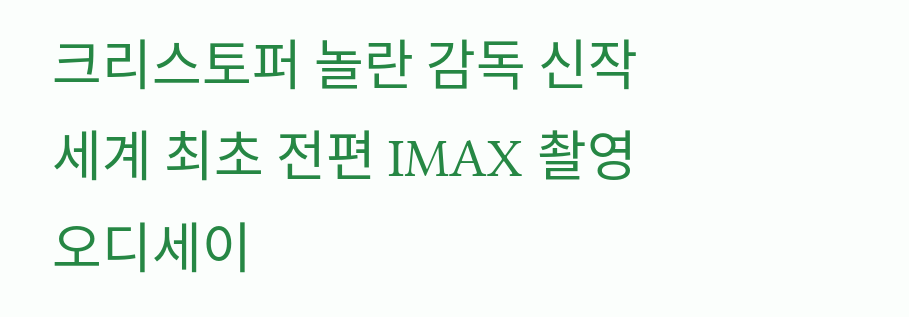크리스토퍼 놀란 감독 신작
세계 최초 전편 IMAX 촬영
오디세이